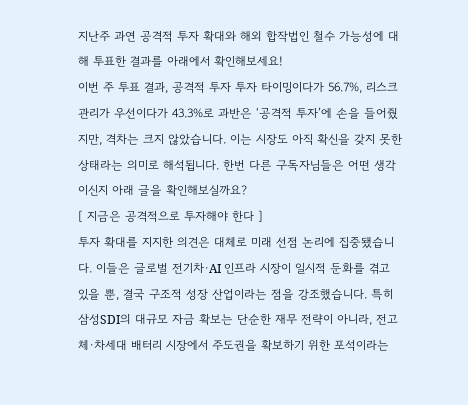지난주 과연 공격적 투자 확대와 해외 합작법인 철수 가능성에 대해 투표한 결과를 아래에서 확인해보세요!
이번 주 투표 결과, 공격적 투자 투자 타이밍이다가 56.7%, 리스크 관리가 우선이다가 43.3%로 과반은 ‘공격적 투자’에 손을 들어줬지만, 격차는 크지 않았습니다. 이는 시장도 아직 확신을 갖지 못한 상태라는 의미로 해석됩니다. 한번 다른 구독자님들은 어떤 생각이신지 아래 글을 확인해보실까요?
[ 지금은 공격적으로 투자해야 한다 ]
투자 확대를 지지한 의견은 대체로 미래 선점 논리에 집중됐습니다. 이들은 글로벌 전기차·AI 인프라 시장이 일시적 둔화를 겪고 있을 뿐, 결국 구조적 성장 산업이라는 점을 강조했습니다. 특히 삼성SDI의 대규모 자금 확보는 단순한 재무 전략이 아니라, 전고체·차세대 배터리 시장에서 주도권을 확보하기 위한 포석이라는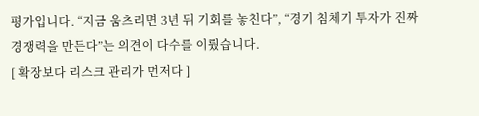평가입니다. “지금 움츠리면 3년 뒤 기회를 놓친다”, “경기 침체기 투자가 진짜 경쟁력을 만든다”는 의견이 다수를 이뤘습니다.
[ 확장보다 리스크 관리가 먼저다 ]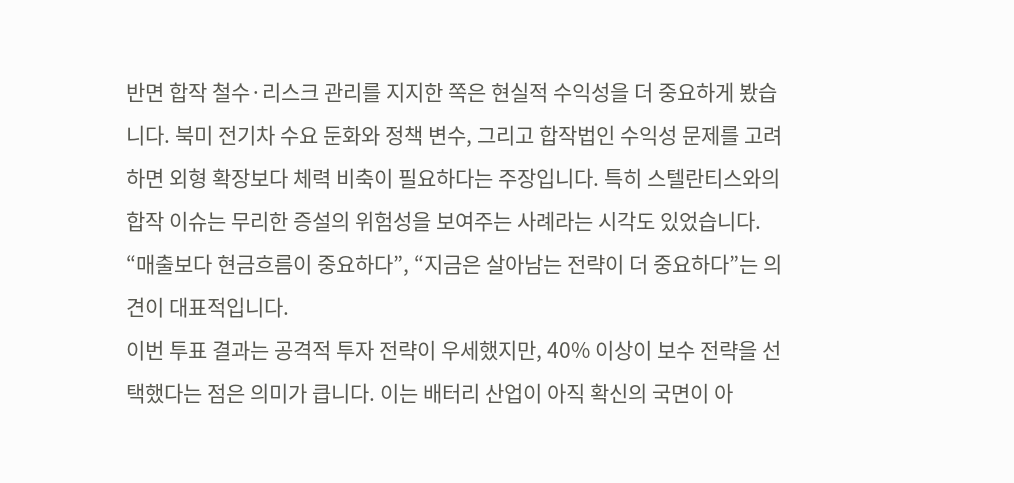반면 합작 철수·리스크 관리를 지지한 쪽은 현실적 수익성을 더 중요하게 봤습니다. 북미 전기차 수요 둔화와 정책 변수, 그리고 합작법인 수익성 문제를 고려하면 외형 확장보다 체력 비축이 필요하다는 주장입니다. 특히 스텔란티스와의 합작 이슈는 무리한 증설의 위험성을 보여주는 사례라는 시각도 있었습니다. “매출보다 현금흐름이 중요하다”, “지금은 살아남는 전략이 더 중요하다”는 의견이 대표적입니다.
이번 투표 결과는 공격적 투자 전략이 우세했지만, 40% 이상이 보수 전략을 선택했다는 점은 의미가 큽니다. 이는 배터리 산업이 아직 확신의 국면이 아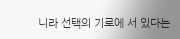니라 선택의 기로에 서 있다는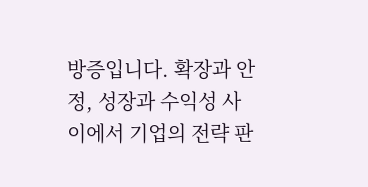방증입니다. 확장과 안정, 성장과 수익성 사이에서 기업의 전략 판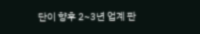단이 향후 2~3년 업계 판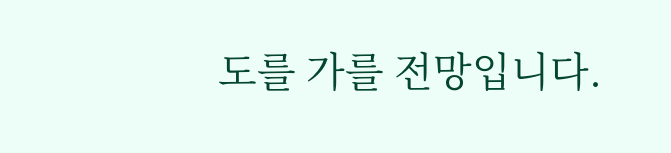도를 가를 전망입니다.